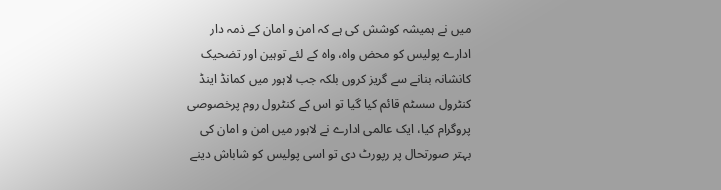میں نے ہمیشہ کوشش کی ہے کہ امن و امان کے ذمہ دار ادارے پولیس کو محض واہ، واہ کے لئے توہین اور تضحیک کانشانہ بنانے سے گریز کروں بلکہ جب لاہور میں کمانڈ اینڈ کنٹرول سسٹم قائم کیا گیا تو اس کے کنٹرول روم پرخصوصی پروگرام کیا، ایک عالمی ادارے نے لاہور میں امن و امان کی بہتر صورتحال پر رپورٹ دی تو اسی پولیس کو شاباش دینے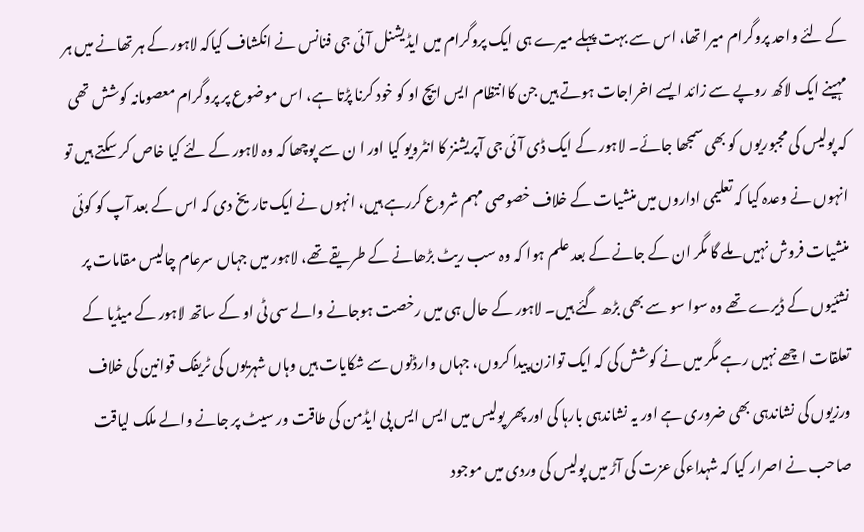کے لئے واحد پروگرام میرا تھا، اس سے بہت پہلے میرے ہی ایک پروگرام میں ایڈیشنل آئی جی فنانس نے انکشاف کیاکہ لاہور کے ہر تھانے میں ہر مہینے ایک لاکھ روپے سے زائد ایسے اخراجات ہوتے ہیں جن کاانتظام ایس ایچ او کو خود کرنا پڑتا ہے، اس موضوع پر پروگرام معصومانہ کوشش تھی کہ پولیس کی مجبوریوں کو بھی سمجھا جائے۔ لاہور کے ایک ڈی آئی جی آپریشنز کا انٹرویو کیا اور ا ن سے پوچھا کہ وہ لاہور کے لئے کیا خاص کر سکتے ہیں تو انہوں نے وعدہ کیا کہ تعلیمی اداروں میں منشیات کے خلاف خصوصی مہم شروع کررہے ہیں، انہوں نے ایک تاریخ دی کہ اس کے بعد آپ کو کوئی منشیات فروش نہیں ملے گا مگر ان کے جانے کے بعد علم ہوا کہ وہ سب ریٹ بڑھانے کے طریقے تھے، لاہور میں جہاں سرعام چالیس مقامات پر نشئیوں کے ڈیرے تھے وہ سوا سو سے بھی بڑھ گئے ہیں۔ لاہور کے حال ہی میں رخصت ہوجانے والے سی ٹی او کے ساتھ لاہور کے میڈیا کے تعلقات اچھے نہیں رہے مگر میں نے کوشش کی کہ ایک توازن پیدا کروں، جہاں وارڈنوں سے شکایات ہیں وہاں شہریوں کی ٹریفک قوانین کی خلاف ورزیوں کی نشاندہی بھی ضروری ہے اور یہ نشاندہی بارہا کی اور پھر پولیس میں ایس ایس پی ایڈمن کی طاقت ور سیٹ پر جانے والے ملک لیاقت صاحب نے اصرار کیا کہ شہداءکی عزت کی آڑ میں پولیس کی وردی میں موجود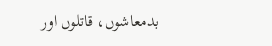بدمعاشوں، قاتلوں اور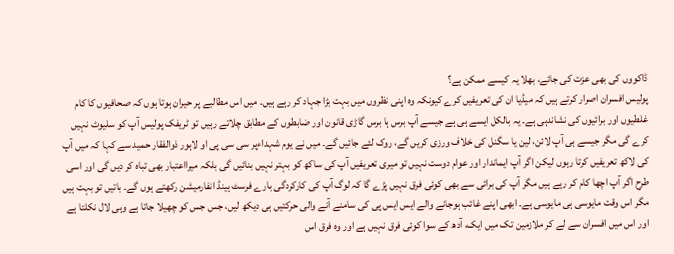ڈاکووں کی بھی عزت کی جائے، بھلا یہ کیسے ممکن ہے؟
پولیس افسران اصرار کرتے ہیں کہ میڈیا ان کی تعریفیں کرے کیونکہ وہ اپنی نظروں میں بہت بڑا جہاد کر رہے ہیں۔ میں اس مطالبے پر حیران ہوتا ہوں کہ صحافیوں کا کام غلطیوں اور برائیوں کی نشاندہی ہے۔ یہ بالکل ایسے ہی ہے جیسے آپ برس ہا برس گاڑی قانون اور ضابطوں کے مطابق چلاتے رہیں تو ٹریفک پولیس آپ کو سلیوٹ نہیں کرے گی مگر جیسے ہی آپ لائن، لین یا سگنل کی خلاف ورزی کریں گے، روک لئے جائیں گے۔ میں نے یوم شہداءپر سی سی پی او لاہور ذوالفقار حمید سے کہا کہ میں آپ کی لاکھ تعریفیں کرتا رہوں لیکن اگر آپ ایماندار اور عوام دوست نہیں تو میری تعریفیں آپ کی ساکھ کو بہتر نہیں بنائیں گی بلکہ میرااعتبار بھی تباہ کر دیں گی اور اسی طرح اگر آپ اچھا کام کر رہے ہیں مگر آپ کی برائی سے بھی کوئی فرق نہیں پڑے گا کہ لوگ آپ کی کارکردگی بارے فرسٹ ہینڈ انفارمیشن رکھتے ہوں گے۔ باتیں تو بہت ہیں مگر اس وقت مایوسی ہی مایوسی ہے۔ ابھی اپنے غائب ہوجانے والے ایس ایس پی کی سامنے آنے والی حرکتیں ہی دیکھ لیں، جس جس کو چھیلا جاتا ہے وہی لال نکلتا ہے اور اس میں افسران سے لے کر ملازمین تک میں ایک، آدھ کے سوا کوئی فرق نہیں ہے اور وہ فرق اس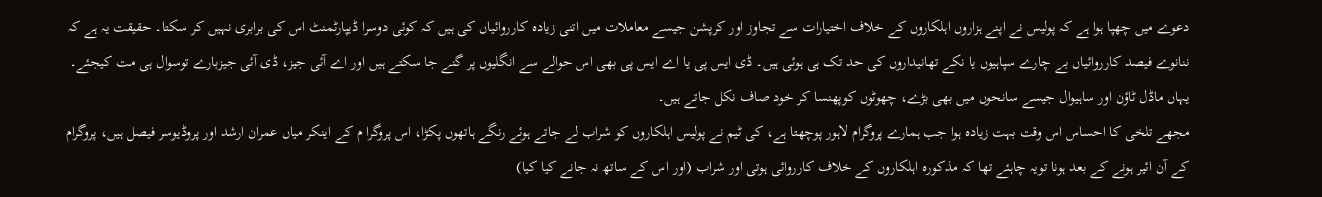دعوے میں چھپا ہوا ہے کہ پولیس نے اپنے ہزاروں اہلکاروں کے خلاف اختیارات سے تجاوز اور کرپشن جیسے معاملات میں اتنی زیادہ کارروائیاں کی ہیں کہ کوئی دوسرا ڈیپارٹمنٹ اس کی برابری نہیں کر سکتا۔ حقیقت یہ ہے کہ ننانوے فیصد کارروائیاں بے چارے سپاہیوں یا نکے تھانیداروں کی حد تک ہی ہوئی ہیں۔ ڈی ایس پی یا اے ایس پی بھی اس حوالے سے انگلیوں پر گنے جا سکتے ہیں اور اے آئی جیز، ڈی آئی جیزبارے توسوال ہی مت کیجئے۔ یہاں ماڈل ٹاؤن اور ساہیوال جیسے سانحوں میں بھی بڑے، چھوٹوں کوپھنسا کر خود صاف نکل جاتے ہیں۔
مجھے تلخی کا احساس اس وقت بہت زیادہ ہوا جب ہمارے پروگرام لاہور پوچھتا ہے، کی ٹیم نے پولیس اہلکاروں کو شراب لے جاتے ہوئے رنگے ہاتھوں پکڑا، اس پروگرا م کے اینکر میاں عمران ارشد اور پروڈیوسر فیصل ہیں، پروگرام کے آن ائیر ہونے کے بعد ہونا تویہ چاہئے تھا کہ مذکورہ اہلکاروں کے خلاف کارروائی ہوتی اور شراب (اور اس کے ساتھ نہ جانے کیا کیا)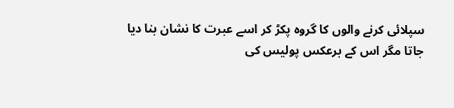سپلائی کرنے والوں کا گروہ پکڑ کر اسے عبرت کا نشان بنا دیا جاتا مگر اس کے برعکس پولیس کی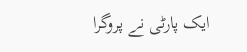ایک پارٹی نے پروگرا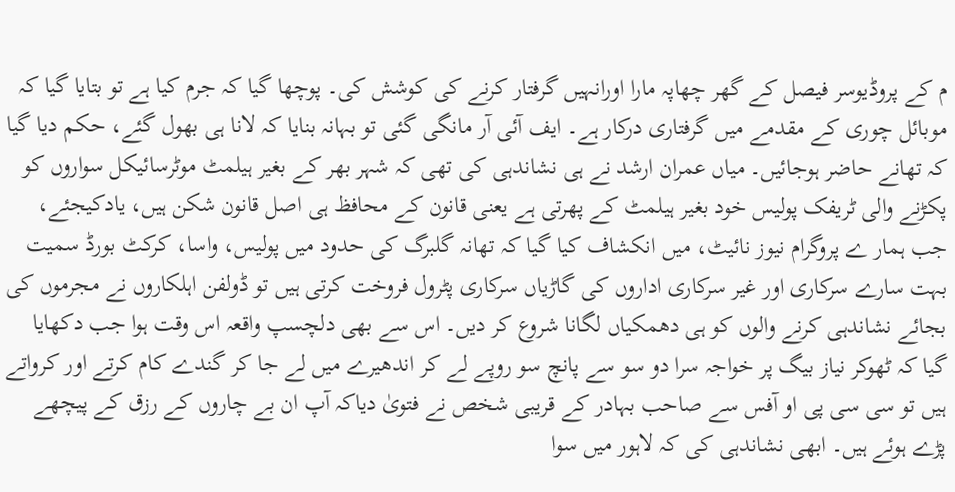م کے پروڈیوسر فیصل کے گھر چھاپہ مارا اورانہیں گرفتار کرنے کی کوشش کی۔ پوچھا گیا کہ جرم کیا ہے تو بتایا گیا کہ موبائل چوری کے مقدمے میں گرفتاری درکار ہے۔ ایف آئی آر مانگی گئی تو بہانہ بنایا کہ لانا ہی بھول گئے، حکم دیا گیا کہ تھانے حاضر ہوجائیں۔ میاں عمران ارشد نے ہی نشاندہی کی تھی کہ شہر بھر کے بغیر ہیلمٹ موٹرسائیکل سواروں کو پکڑنے والی ٹریفک پولیس خود بغیر ہیلمٹ کے پھرتی ہے یعنی قانون کے محافظ ہی اصل قانون شکن ہیں، یادکیجئے، جب ہمار ے پروگرام نیوز نائیٹ، میں انکشاف کیا گیا کہ تھانہ گلبرگ کی حدود میں پولیس، واسا، کرکٹ بورڈ سمیت بہت سارے سرکاری اور غیر سرکاری اداروں کی گاڑیاں سرکاری پٹرول فروخت کرتی ہیں تو ڈولفن اہلکاروں نے مجرموں کی بجائے نشاندہی کرنے والوں کو ہی دھمکیاں لگانا شروع کر دیں۔ اس سے بھی دلچسپ واقعہ اس وقت ہوا جب دکھایا گیا کہ ٹھوکر نیاز بیگ پر خواجہ سرا دو سو سے پانچ سو روپے لے کر اندھیرے میں لے جا کر گندے کام کرتے اور کرواتے ہیں تو سی سی پی او آفس سے صاحب بہادر کے قریبی شخص نے فتویٰ دیاکہ آپ ان بے چاروں کے رزق کے پیچھے پڑے ہوئے ہیں۔ ابھی نشاندہی کی کہ لاہور میں سوا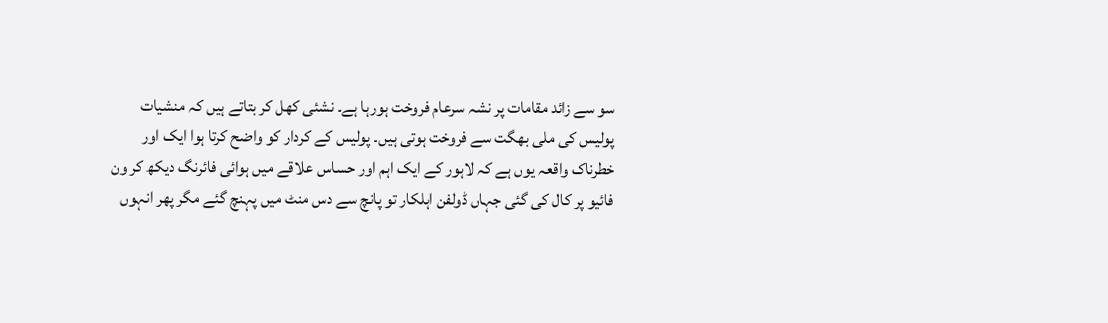سو سے زائد مقامات پر نشہ سرعام فروخت ہورہا ہے۔ نشئی کھل کر بتاتے ہیں کہ منشیات پولیس کی ملی بھگت سے فروخت ہوتی ہیں۔ پولیس کے کردار کو واضح کرتا ہوا ایک اور خطرناک واقعہ یوں ہے کہ لاہور کے ایک اہم اور حساس علاقے میں ہوائی فائرنگ دیکھ کر ون فائیو پر کال کی گئی جہاں ڈولفن اہلکار تو پانچ سے دس منٹ میں پہنچ گئے مگر پھر انہوں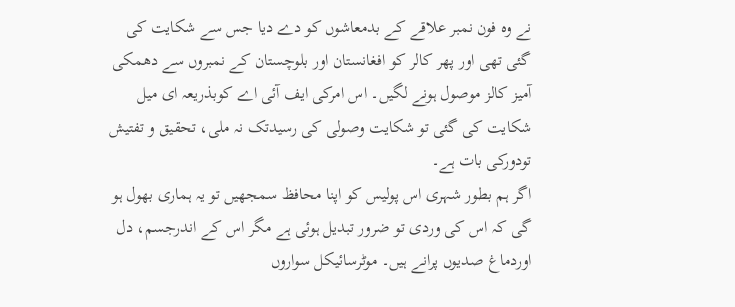نے وہ فون نمبر علاقے کے بدمعاشوں کو دے دیا جس سے شکایت کی گئی تھی اور پھر کالر کو افغانستان اور بلوچستان کے نمبروں سے دھمکی آمیز کالز موصول ہونے لگیں۔ اس امرکی ایف آئی اے کوبذریعہ ای میل شکایت کی گئی تو شکایت وصولی کی رسیدتک نہ ملی، تحقیق و تفتیش تودورکی بات ہے۔
اگر ہم بطور شہری اس پولیس کو اپنا محافظ سمجھیں تو یہ ہماری بھول ہو گی کہ اس کی وردی تو ضرور تبدیل ہوئی ہے مگر اس کے اندرجسم، دل اوردماغ صدیوں پرانے ہیں۔ موٹرسائیکل سواروں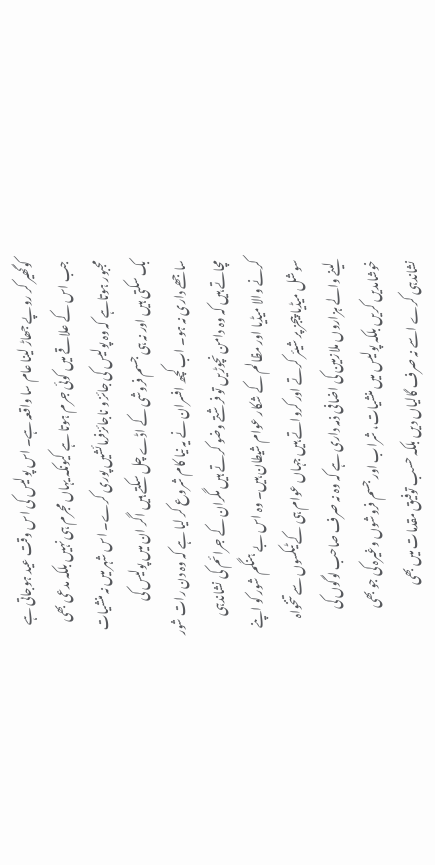کوگھیر کر روپے جھاڑ لینا عام سا واقعہ ہے۔ اس پولیس کی اس وقت عید ہوجاتی ہے جب اس کے علاقے میں کوئی جرم ہوتا ہے کیونکہ یہاں مجرم ہی نہیں بلکہ مدعی بھی مجبور ہوتاہے کہ وہ پولیس کی جائز و ناجائزفرمائشیں پوری کرے۔ اس شہر میں نہ منشیات بک سکتی ہیں اور نہ ہی جسم فروشی کے اڈے چل سکتے ہیں اگر ان میں پولیس کی ساجھے داری نہ ہو۔ اب کچھ افسران نے یہ نیا کام شروع کر لیا ہے کہ وہ دن رات شور مچاتے ہیں کہ وہ دامن نچوڑیں تو فرشتے وضو کرتے ہیں مگران کے جرائم کی نشاندہی کرنے والا میڈیا اور مظالم کے شکار عوام شیطان ہیں۔ وہ اس بے ہنگم شور کو اپنے سوشل میڈیا پیجز پر شیئر کرتے اور کرواتے ہیں جہاں عوام ہی کے ٹیکسوں سے تنخواہ لینے والے ہزاروں ملازمین کی اضافی ذمہ داری ہے کہ وہ نہ صرف صاحب لوگوں کی خوشامدیں کریں بلکہ پولیس میں منشیات، شراب اور جسم فروشوں وغیرہ کی جو بھی نشاندہی کرے اسے نہ صرف گالیاں دیں بلکہ حسب توفیق مقدمات میں بھی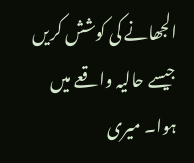الجھانے کی کوشش کریں جیسے حالیہ واقعے میں ہوا۔ میری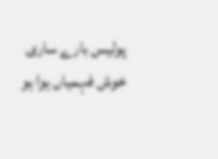پولیس بارے ساری خوش فہمیاں ہوا ہو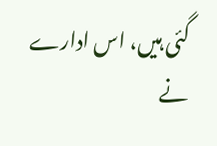گئی ہیں، اس ادارے نے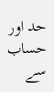حد اور حساب سے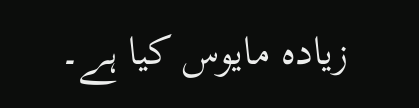زیادہ مایوس کیا ہے۔